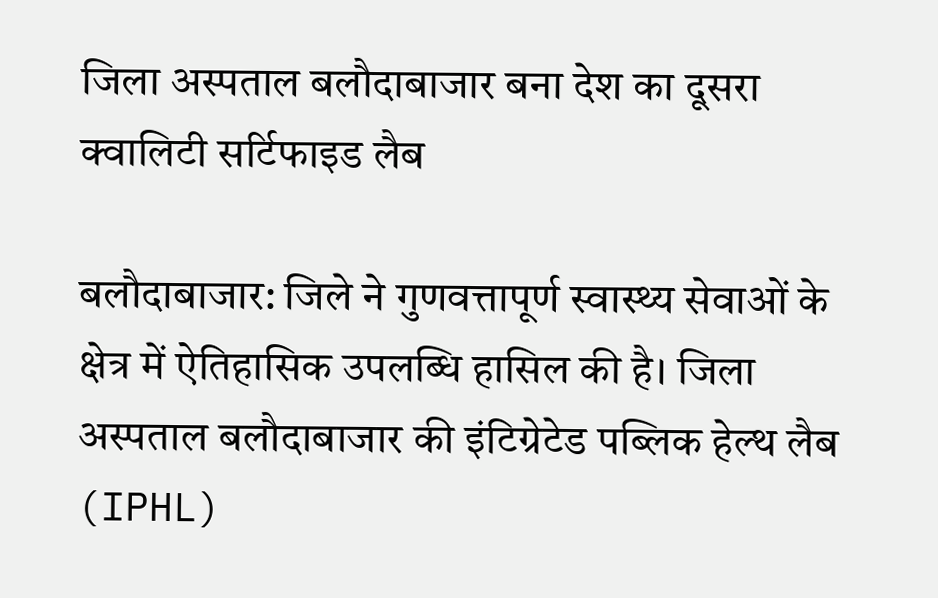जिला अस्पताल बलौदाबाजार बना देश का दूसरा क्वालिटी सर्टिफाइड लैब

बलौदाबाजार: जिले ने गुणवत्तापूर्ण स्वास्थ्य सेवाओं के क्षेत्र में ऐतिहासिक उपलब्धि हासिल की है। जिला अस्पताल बलौदाबाजार की इंटिग्रेटेड पब्लिक हेल्थ लैब (IPHL)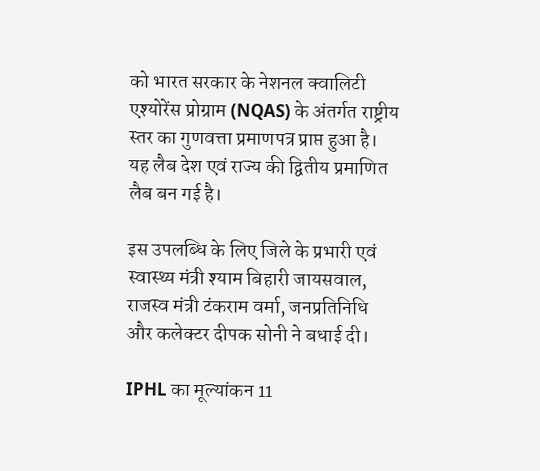को भारत सरकार के नेशनल क्वालिटी एश्योरेंस प्रोग्राम (NQAS) के अंतर्गत राष्ट्रीय स्तर का गुणवत्ता प्रमाणपत्र प्राप्त हुआ है। यह लैब देश एवं राज्य की द्वितीय प्रमाणित लैब बन गई है।

इस उपलब्धि के लिए जिले के प्रभारी एवं स्वास्थ्य मंत्री श्याम बिहारी जायसवाल, राजस्व मंत्री टंकराम वर्मा, जनप्रतिनिधि और कलेक्टर दीपक सोनी ने बधाई दी।

IPHL का मूल्यांकन 11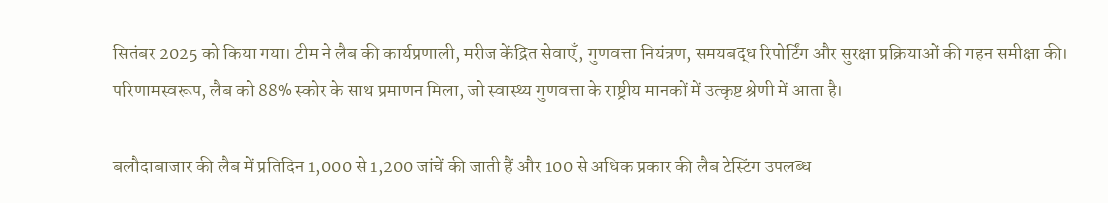सितंबर 2025 को किया गया। टीम ने लैब की कार्यप्रणाली, मरीज केंद्रित सेवाएँ, गुणवत्ता नियंत्रण, समयबद्ध रिपोर्टिंग और सुरक्षा प्रक्रियाओं की गहन समीक्षा की। परिणामस्वरूप, लैब को 88% स्कोर के साथ प्रमाणन मिला, जो स्वास्थ्य गुणवत्ता के राष्ट्रीय मानकों में उत्कृष्ट श्रेणी में आता है।

बलौदाबाजार की लैब में प्रतिदिन 1,000 से 1,200 जांचें की जाती हैं और 100 से अधिक प्रकार की लैब टेस्टिंग उपलब्ध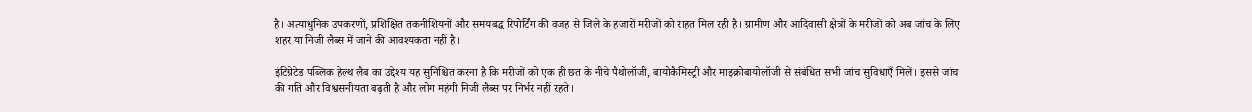है। अत्याधुनिक उपकरणों, प्रशिक्षित तकनीशियनों और समयबद्ध रिपोर्टिंग की वजह से जिले के हजारों मरीजों को राहत मिल रही है। ग्रामीण और आदिवासी क्षेत्रों के मरीजों को अब जांच के लिए शहर या निजी लैब्स में जाने की आवश्यकता नहीं है।

इंटिग्रेटेड पब्लिक हेल्थ लैब का उद्देश्य यह सुनिश्चित करना है कि मरीजों को एक ही छत के नीचे पैथोलॉजी, बायोकैमिस्ट्री और माइक्रोबायोलॉजी से संबंधित सभी जांच सुविधाएँ मिलें। इससे जांच की गति और विश्वसनीयता बढ़ती है और लोग महंगी निजी लैब्स पर निर्भर नहीं रहते।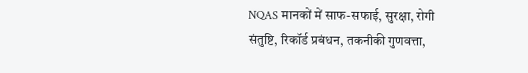NQAS मानकों में साफ-सफाई, सुरक्षा, रोगी संतुष्टि, रिकॉर्ड प्रबंधन, तकनीकी गुणवत्ता,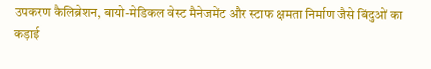उपकरण कैलिब्रेशन, बायो-मेडिकल वेस्ट मैनेजमेंट और स्टाफ क्षमता निर्माण जैसे बिंदुओं का कड़ाई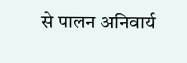से पालन अनिवार्य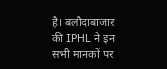है। बलौदाबाजार की IPHL ने इन सभी मानकों पर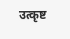उत्कृष्ट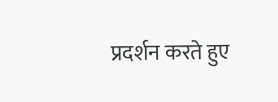प्रदर्शन करते हुए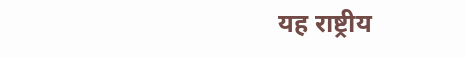यह राष्ट्रीय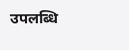उपलब्धि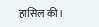हासिल की।